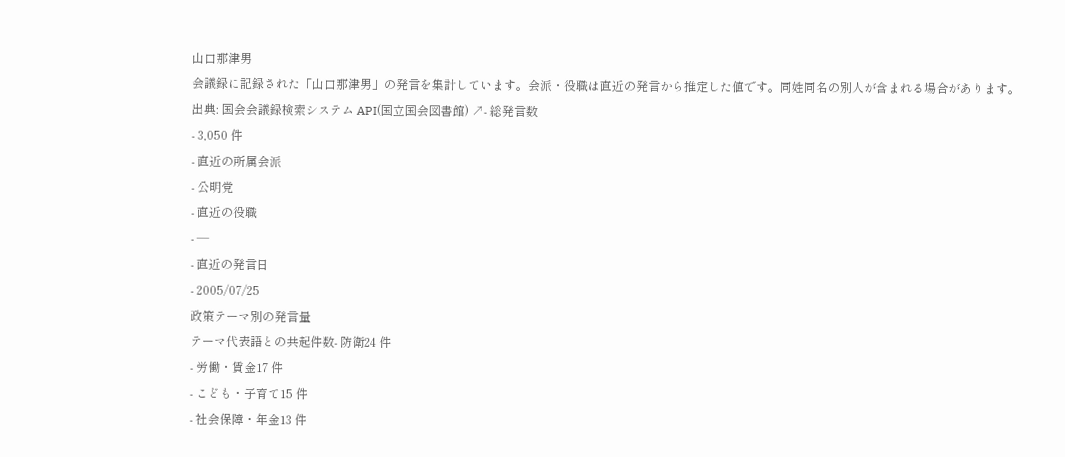山口那津男
会議録に記録された「山口那津男」の発言を集計しています。会派・役職は直近の発言から推定した値です。同姓同名の別人が含まれる場合があります。
出典: 国会会議録検索システム API(国立国会図書館) ↗- 総発言数
- 3,050 件
- 直近の所属会派
- 公明党
- 直近の役職
- —
- 直近の発言日
- 2005/07/25
政策テーマ別の発言量
テーマ代表語との共起件数- 防衛24 件
- 労働・賃金17 件
- こども・子育て15 件
- 社会保障・年金13 件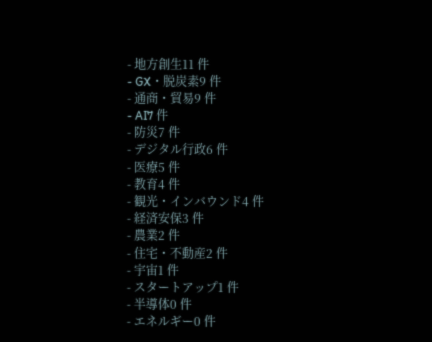- 地方創生11 件
- GX・脱炭素9 件
- 通商・貿易9 件
- AI7 件
- 防災7 件
- デジタル行政6 件
- 医療5 件
- 教育4 件
- 観光・インバウンド4 件
- 経済安保3 件
- 農業2 件
- 住宅・不動産2 件
- 宇宙1 件
- スタートアップ1 件
- 半導体0 件
- エネルギー0 件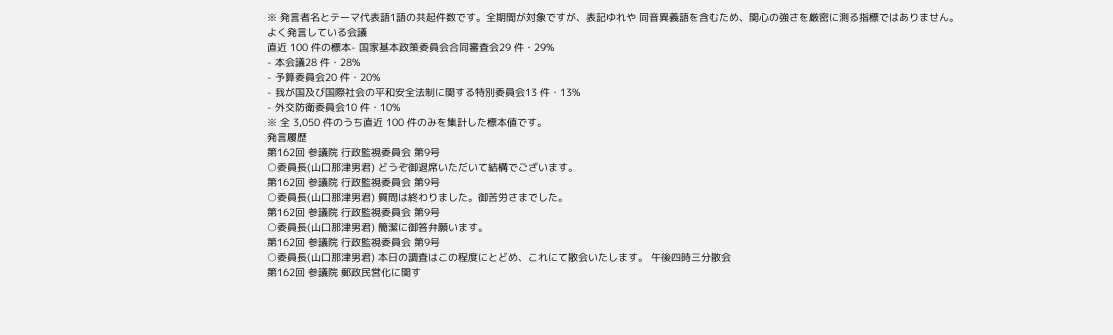※ 発言者名とテーマ代表語1語の共起件数です。全期間が対象ですが、表記ゆれや 同音異義語を含むため、関心の強さを厳密に測る指標ではありません。
よく発言している会議
直近 100 件の標本- 国家基本政策委員会合同審査会29 件・29%
- 本会議28 件・28%
- 予算委員会20 件・20%
- 我が国及び国際社会の平和安全法制に関する特別委員会13 件・13%
- 外交防衛委員会10 件・10%
※ 全 3,050 件のうち直近 100 件のみを集計した標本値です。
発言履歴
第162回 参議院 行政監視委員会 第9号
○委員長(山口那津男君) どうぞ御退席いただいて結構でございます。
第162回 参議院 行政監視委員会 第9号
○委員長(山口那津男君) 質問は終わりました。御苦労さまでした。
第162回 参議院 行政監視委員会 第9号
○委員長(山口那津男君) 簡潔に御答弁願います。
第162回 参議院 行政監視委員会 第9号
○委員長(山口那津男君) 本日の調査はこの程度にとどめ、これにて散会いたします。 午後四時三分散会
第162回 参議院 郵政民営化に関す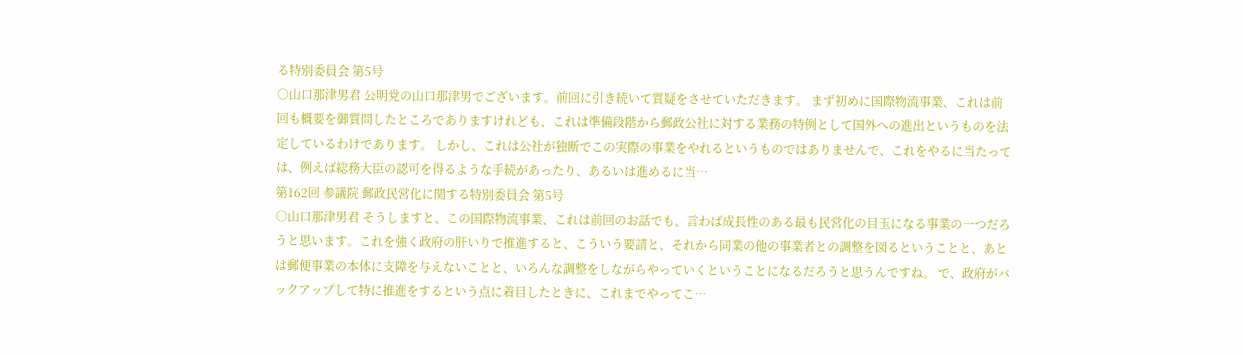る特別委員会 第5号
○山口那津男君 公明党の山口那津男でございます。前回に引き続いて質疑をさせていただきます。 まず初めに国際物流事業、これは前回も概要を御質問したところでありますけれども、これは準備段階から郵政公社に対する業務の特例として国外への進出というものを法定しているわけであります。 しかし、これは公社が独断でこの実際の事業をやれるというものではありませんで、これをやるに当たっては、例えば総務大臣の認可を得るような手続があったり、あるいは進めるに当…
第162回 参議院 郵政民営化に関する特別委員会 第5号
○山口那津男君 そうしますと、この国際物流事業、これは前回のお話でも、言わば成長性のある最も民営化の目玉になる事業の一つだろうと思います。これを強く政府の肝いりで推進すると、こういう要請と、それから同業の他の事業者との調整を図るということと、あとは郵便事業の本体に支障を与えないことと、いろんな調整をしながらやっていくということになるだろうと思うんですね。 で、政府がバックアップして特に推進をするという点に着目したときに、これまでやってこ…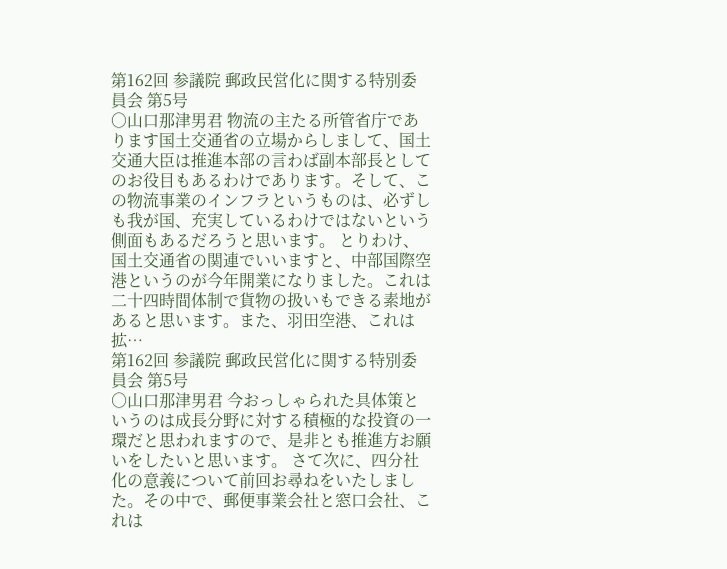第162回 参議院 郵政民営化に関する特別委員会 第5号
○山口那津男君 物流の主たる所管省庁であります国土交通省の立場からしまして、国土交通大臣は推進本部の言わば副本部長としてのお役目もあるわけであります。そして、この物流事業のインフラというものは、必ずしも我が国、充実しているわけではないという側面もあるだろうと思います。 とりわけ、国土交通省の関連でいいますと、中部国際空港というのが今年開業になりました。これは二十四時間体制で貨物の扱いもできる素地があると思います。また、羽田空港、これは拡…
第162回 参議院 郵政民営化に関する特別委員会 第5号
○山口那津男君 今おっしゃられた具体策というのは成長分野に対する積極的な投資の一環だと思われますので、是非とも推進方お願いをしたいと思います。 さて次に、四分社化の意義について前回お尋ねをいたしました。その中で、郵便事業会社と窓口会社、これは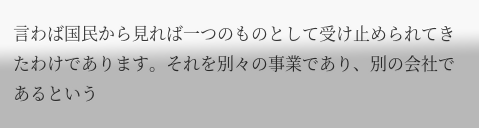言わば国民から見れば一つのものとして受け止められてきたわけであります。それを別々の事業であり、別の会社であるという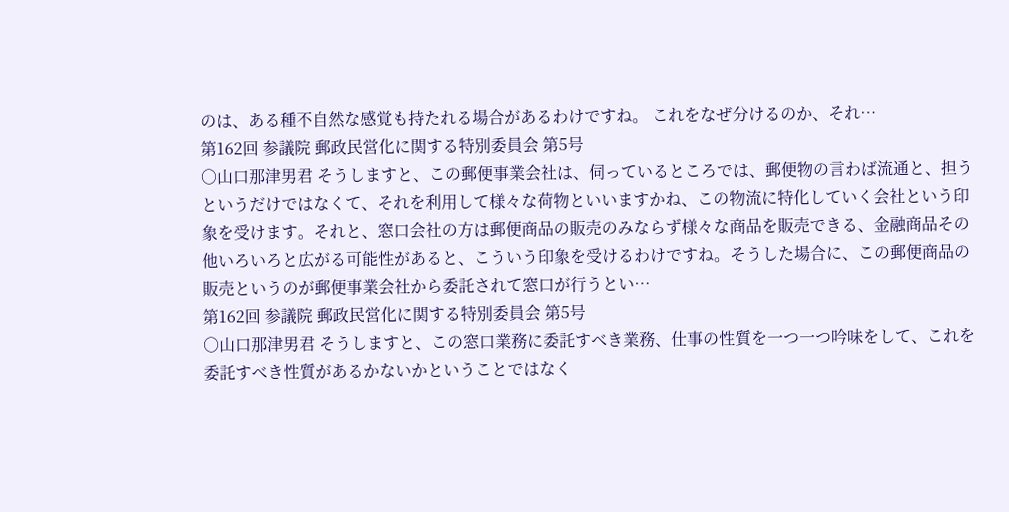のは、ある種不自然な感覚も持たれる場合があるわけですね。 これをなぜ分けるのか、それ…
第162回 参議院 郵政民営化に関する特別委員会 第5号
○山口那津男君 そうしますと、この郵便事業会社は、伺っているところでは、郵便物の言わば流通と、担うというだけではなくて、それを利用して様々な荷物といいますかね、この物流に特化していく会社という印象を受けます。それと、窓口会社の方は郵便商品の販売のみならず様々な商品を販売できる、金融商品その他いろいろと広がる可能性があると、こういう印象を受けるわけですね。そうした場合に、この郵便商品の販売というのが郵便事業会社から委託されて窓口が行うとい…
第162回 参議院 郵政民営化に関する特別委員会 第5号
○山口那津男君 そうしますと、この窓口業務に委託すべき業務、仕事の性質を一つ一つ吟味をして、これを委託すべき性質があるかないかということではなく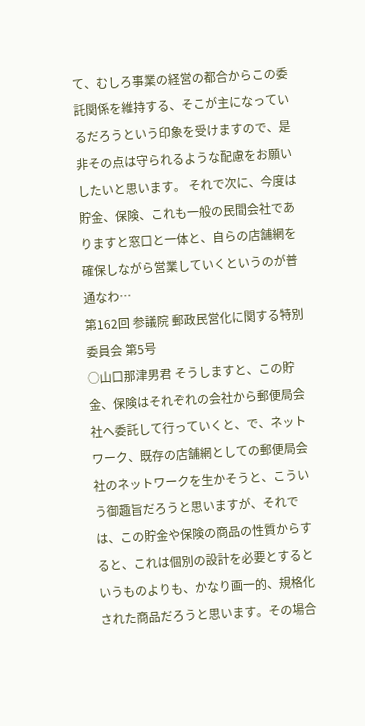て、むしろ事業の経営の都合からこの委託関係を維持する、そこが主になっているだろうという印象を受けますので、是非その点は守られるような配慮をお願いしたいと思います。 それで次に、今度は貯金、保険、これも一般の民間会社でありますと窓口と一体と、自らの店舗網を確保しながら営業していくというのが普通なわ…
第162回 参議院 郵政民営化に関する特別委員会 第5号
○山口那津男君 そうしますと、この貯金、保険はそれぞれの会社から郵便局会社へ委託して行っていくと、で、ネットワーク、既存の店舗網としての郵便局会社のネットワークを生かそうと、こういう御趣旨だろうと思いますが、それでは、この貯金や保険の商品の性質からすると、これは個別の設計を必要とするというものよりも、かなり画一的、規格化された商品だろうと思います。その場合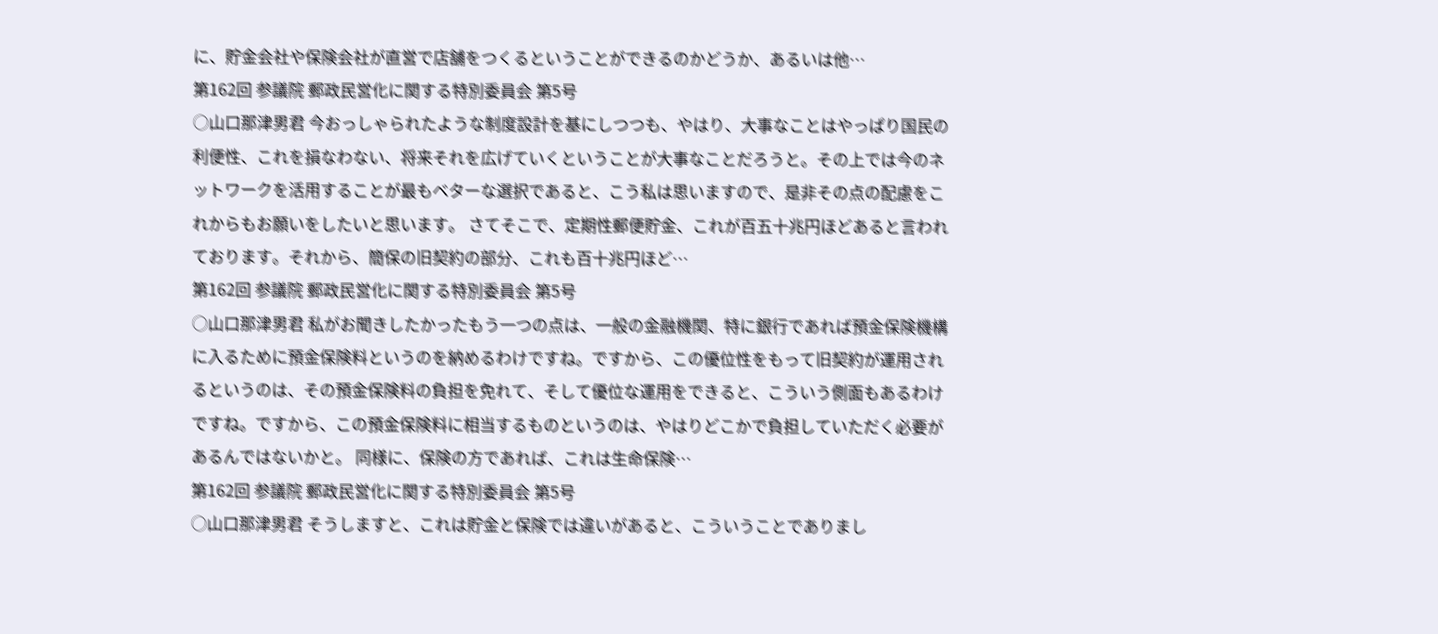に、貯金会社や保険会社が直営で店舗をつくるということができるのかどうか、あるいは他…
第162回 参議院 郵政民営化に関する特別委員会 第5号
○山口那津男君 今おっしゃられたような制度設計を基にしつつも、やはり、大事なことはやっぱり国民の利便性、これを損なわない、将来それを広げていくということが大事なことだろうと。その上では今のネットワークを活用することが最もベターな選択であると、こう私は思いますので、是非その点の配慮をこれからもお願いをしたいと思います。 さてそこで、定期性郵便貯金、これが百五十兆円ほどあると言われております。それから、簡保の旧契約の部分、これも百十兆円ほど…
第162回 参議院 郵政民営化に関する特別委員会 第5号
○山口那津男君 私がお聞きしたかったもう一つの点は、一般の金融機関、特に銀行であれば預金保険機構に入るために預金保険料というのを納めるわけですね。ですから、この優位性をもって旧契約が運用されるというのは、その預金保険料の負担を免れて、そして優位な運用をできると、こういう側面もあるわけですね。ですから、この預金保険料に相当するものというのは、やはりどこかで負担していただく必要があるんではないかと。 同様に、保険の方であれば、これは生命保険…
第162回 参議院 郵政民営化に関する特別委員会 第5号
○山口那津男君 そうしますと、これは貯金と保険では違いがあると、こういうことでありまし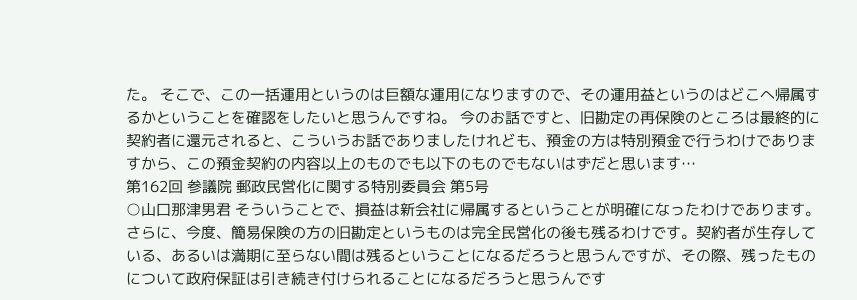た。 そこで、この一括運用というのは巨額な運用になりますので、その運用益というのはどこへ帰属するかということを確認をしたいと思うんですね。 今のお話ですと、旧勘定の再保険のところは最終的に契約者に還元されると、こういうお話でありましたけれども、預金の方は特別預金で行うわけでありますから、この預金契約の内容以上のものでも以下のものでもないはずだと思います…
第162回 参議院 郵政民営化に関する特別委員会 第5号
○山口那津男君 そういうことで、損益は新会社に帰属するということが明確になったわけであります。 さらに、今度、簡易保険の方の旧勘定というものは完全民営化の後も残るわけです。契約者が生存している、あるいは満期に至らない間は残るということになるだろうと思うんですが、その際、残ったものについて政府保証は引き続き付けられることになるだろうと思うんです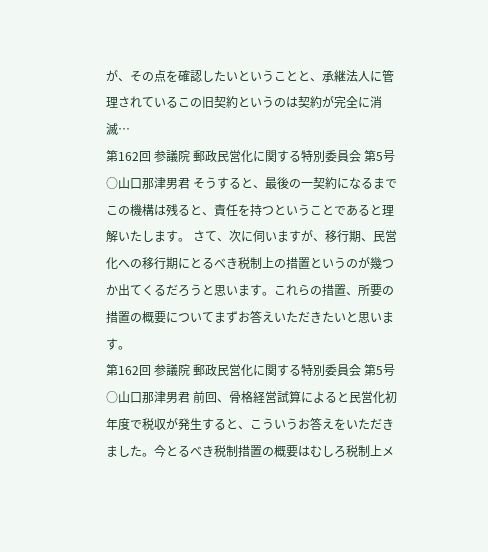が、その点を確認したいということと、承継法人に管理されているこの旧契約というのは契約が完全に消滅…
第162回 参議院 郵政民営化に関する特別委員会 第5号
○山口那津男君 そうすると、最後の一契約になるまでこの機構は残ると、責任を持つということであると理解いたします。 さて、次に伺いますが、移行期、民営化への移行期にとるべき税制上の措置というのが幾つか出てくるだろうと思います。これらの措置、所要の措置の概要についてまずお答えいただきたいと思います。
第162回 参議院 郵政民営化に関する特別委員会 第5号
○山口那津男君 前回、骨格経営試算によると民営化初年度で税収が発生すると、こういうお答えをいただきました。今とるべき税制措置の概要はむしろ税制上メ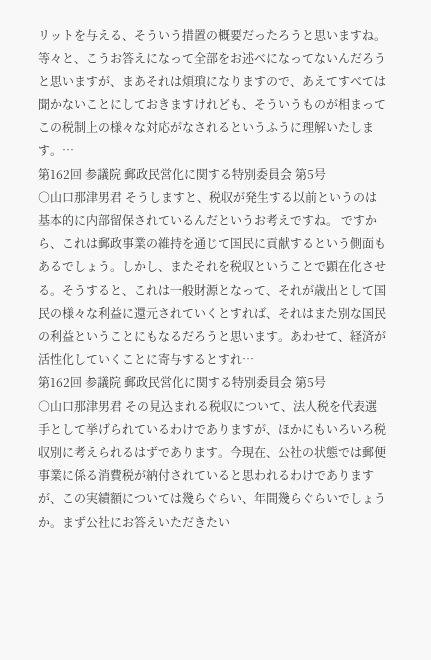リットを与える、そういう措置の概要だったろうと思いますね。 等々と、こうお答えになって全部をお述べになってないんだろうと思いますが、まあそれは煩瑣になりますので、あえてすべては聞かないことにしておきますけれども、そういうものが相まってこの税制上の様々な対応がなされるというふうに理解いたします。…
第162回 参議院 郵政民営化に関する特別委員会 第5号
○山口那津男君 そうしますと、税収が発生する以前というのは基本的に内部留保されているんだというお考えですね。 ですから、これは郵政事業の維持を通じて国民に貢献するという側面もあるでしょう。しかし、またそれを税収ということで顕在化させる。そうすると、これは一般財源となって、それが歳出として国民の様々な利益に還元されていくとすれば、それはまた別な国民の利益ということにもなるだろうと思います。あわせて、経済が活性化していくことに寄与するとすれ…
第162回 参議院 郵政民営化に関する特別委員会 第5号
○山口那津男君 その見込まれる税収について、法人税を代表選手として挙げられているわけでありますが、ほかにもいろいろ税収別に考えられるはずであります。今現在、公社の状態では郵便事業に係る消費税が納付されていると思われるわけでありますが、この実績額については幾らぐらい、年間幾らぐらいでしょうか。まず公社にお答えいただきたい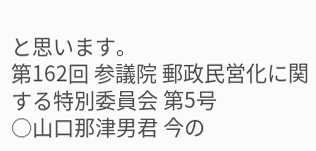と思います。
第162回 参議院 郵政民営化に関する特別委員会 第5号
○山口那津男君 今の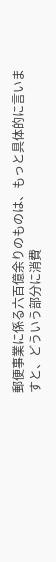郵便事業に係る六百億余りのものは、もっと具体的に言いますと、どういう部分に消費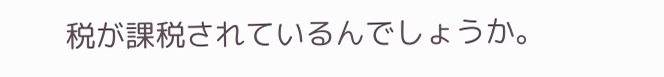税が課税されているんでしょうか。